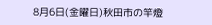8月6日(金曜日)秋田市の竿燈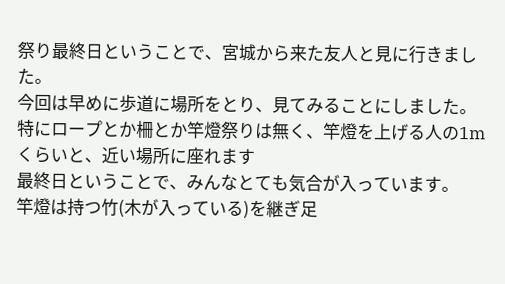祭り最終日ということで、宮城から来た友人と見に行きました。
今回は早めに歩道に場所をとり、見てみることにしました。
特にロープとか柵とか竿燈祭りは無く、竿燈を上げる人の1mくらいと、近い場所に座れます
最終日ということで、みんなとても気合が入っています。
竿燈は持つ竹(木が入っている)を継ぎ足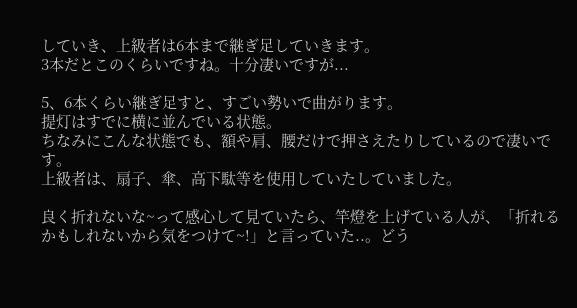していき、上級者は6本まで継ぎ足していきます。
3本だとこのくらいですね。十分凄いですが...

5、6本くらい継ぎ足すと、すごい勢いで曲がります。
提灯はすでに横に並んでいる状態。
ちなみにこんな状態でも、額や肩、腰だけで押さえたりしているので凄いです。
上級者は、扇子、傘、高下駄等を使用していたしていました。

良く折れないな~って感心して見ていたら、竿燈を上げている人が、「折れるかもしれないから気をつけて~!」と言っていた..。どう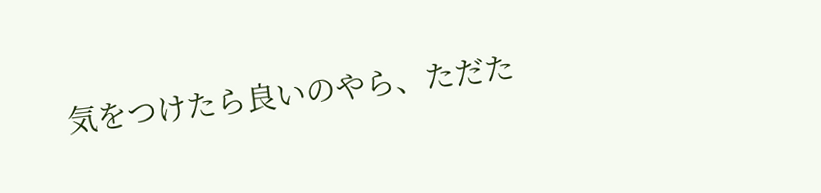気をつけたら良いのやら、ただた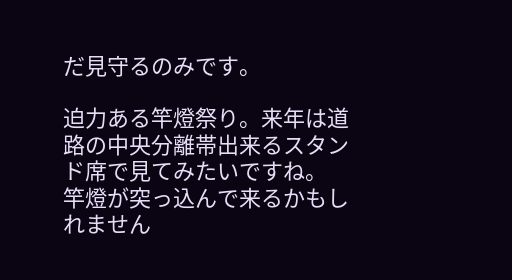だ見守るのみです。

迫力ある竿燈祭り。来年は道路の中央分離帯出来るスタンド席で見てみたいですね。
竿燈が突っ込んで来るかもしれません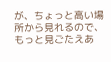が、ちょっと高い場所から見れるので、もっと見ごたえあ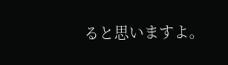ると思いますよ。